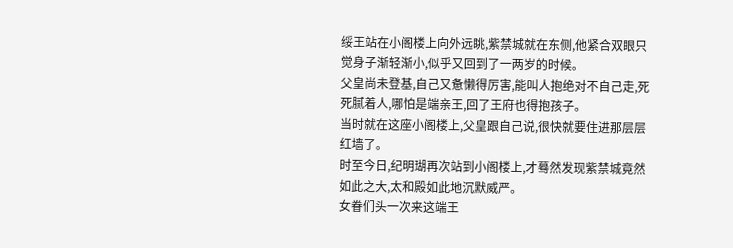绥王站在小阁楼上向外远眺,紫禁城就在东侧,他紧合双眼只觉身子渐轻渐小,似乎又回到了一两岁的时候。
父皇尚未登基,自己又惫懒得厉害,能叫人抱绝对不自己走,死死腻着人,哪怕是端亲王,回了王府也得抱孩子。
当时就在这座小阁楼上,父皇跟自己说,很快就要住进那层层红墙了。
时至今日,纪明瑚再次站到小阁楼上,才蓦然发现紫禁城竟然如此之大,太和殿如此地沉默威严。
女眷们头一次来这端王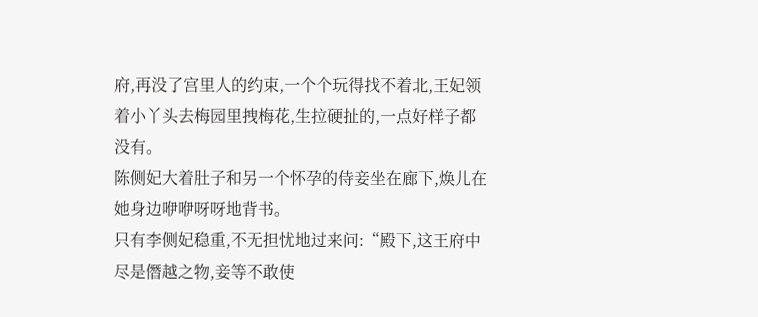府,再没了宫里人的约束,一个个玩得找不着北,王妃领着小丫头去梅园里拽梅花,生拉硬扯的,一点好样子都没有。
陈侧妃大着肚子和另一个怀孕的侍妾坐在廊下,焕儿在她身边咿咿呀呀地背书。
只有李侧妃稳重,不无担忧地过来问:“殿下,这王府中尽是僭越之物,妾等不敢使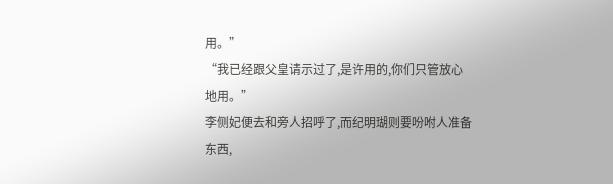用。”
“我已经跟父皇请示过了,是许用的,你们只管放心地用。”
李侧妃便去和旁人招呼了,而纪明瑚则要吩咐人准备东西,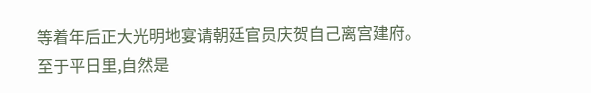等着年后正大光明地宴请朝廷官员庆贺自己离宫建府。
至于平日里,自然是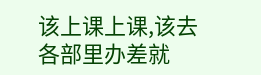该上课上课,该去各部里办差就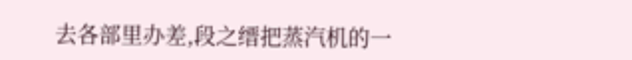去各部里办差,段之缙把蒸汽机的一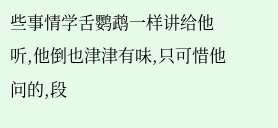些事情学舌鹦鹉一样讲给他听,他倒也津津有味,只可惜他问的,段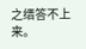之缙答不上来。